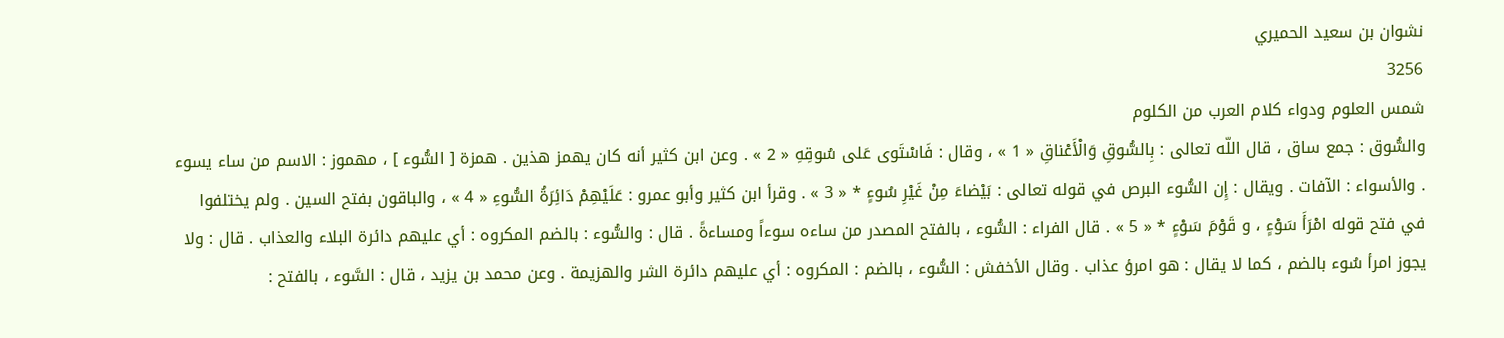نشوان بن سعيد الحميري
3256
شمس العلوم ودواء كلام العرب من الكلوم
والسُّوق : جمع ساق ، قال اللّه تعالى : بِالسُّوقِ وَالْأَعْناقِ « 1 » ، وقال : فَاسْتَوى عَلى سُوقِهِ « 2 » . وعن ابن كثير أنه كان يهمز هذين . همزة [ السُّوء ] ، مهموز : الاسم من ساء يسوء . والأسواء : الآفات . ويقال : إِن السُّوء البرص في قوله تعالى : بَيْضاءَ مِنْ غَيْرِ سُوءٍ * « 3 » . وقرأ ابن كثير وأبو عمرو : عَلَيْهِمْ دَائِرَةُ السُّوءِ « 4 » ، والباقون بفتح السين . ولم يختلفوا في فتح قوله امْرَأَ سَوْءٍ ، و قَوْمَ سَوْءٍ * « 5 » . قال الفراء : السُّوء ، بالفتح المصدر من ساءه سوءاً ومساءةً . قال : والسُّوء : بالضم المكروه : أي عليهم دائرة البلاء والعذاب . قال : ولا يجوز امرأ سُوء بالضم ، كما لا يقال : هو امرؤ عذاب . وقال الأخفش : السُّوء ، بالضم : المكروه : أي عليهم دائرة الشر والهزيمة . وعن محمد بن يزيد ، قال : السَّوء ، بالفتح :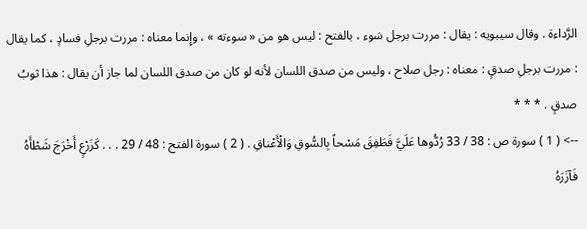الرَّداءة . وقال سيبويه : يقال : مررت برجل سَوء ، بالفتح : ليس هو من « سوءته » ، وإِنما معناه : مررت برجلِ فسادٍ ، كما يقال : مررت برجلِ صدقٍ : معناه : رجل صلاح ، وليس من صدق اللسان لأنه لو كان من صدق اللسان لما جاز أن يقال : هذا ثوبُ صدقٍ . * * *
--> ( 1 ) سورة ص : 38 / 33 رُدُّوها عَلَيَّ فَطَفِقَ مَسْحاً بِالسُّوقِ وَالْأَعْناقِ . ( 2 ) سورة الفتح : 48 / 29 . . . كَزَرْعٍ أَخْرَجَ شَطْأَهُ فَآزَرَهُ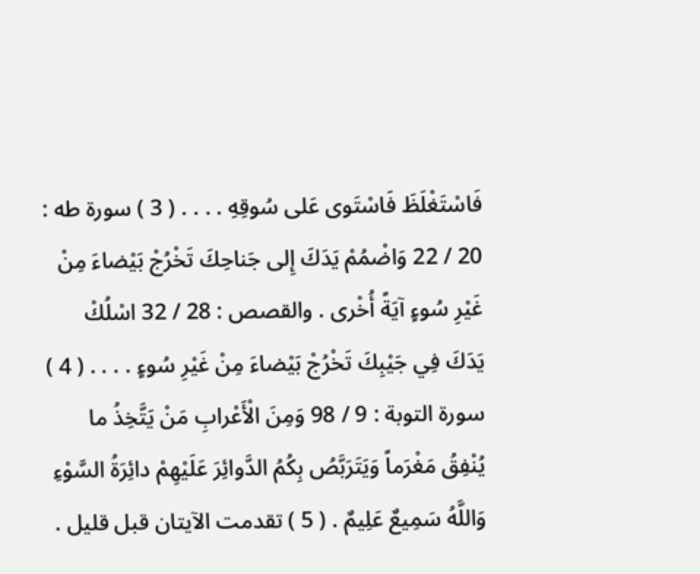فَاسْتَغْلَظَ فَاسْتَوى عَلى سُوقِهِ . . . . ( 3 ) سورة طه : 20 / 22 وَاضْمُمْ يَدَكَ إِلى جَناحِكَ تَخْرُجْ بَيْضاءَ مِنْ غَيْرِ سُوءٍ آيَةً أُخْرى . والقصص : 28 / 32 اسْلُكْ يَدَكَ فِي جَيْبِكَ تَخْرُجْ بَيْضاءَ مِنْ غَيْرِ سُوءٍ . . . . ( 4 ) سورة التوبة : 9 / 98 وَمِنَ الْأَعْرابِ مَنْ يَتَّخِذُ ما يُنْفِقُ مَغْرَماً وَيَتَرَبَّصُ بِكُمُ الدَّوائِرَ عَلَيْهِمْ دائِرَةُ السَّوْءِ وَاللَّهُ سَمِيعٌ عَلِيمٌ . ( 5 ) تقدمت الآيتان قبل قليل .